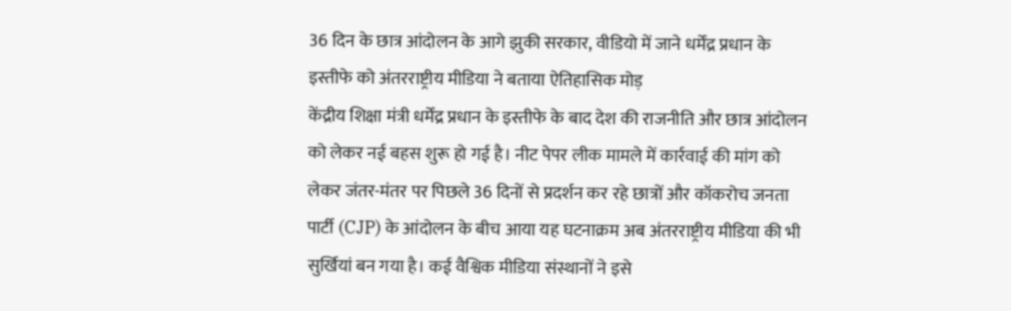36 दिन के छात्र आंदोलन के आगे झुकी सरकार, वीडियो में जाने धर्मेंद्र प्रधान के इस्तीफे को अंतरराष्ट्रीय मीडिया ने बताया ऐतिहासिक मोड़
केंद्रीय शिक्षा मंत्री धर्मेंद्र प्रधान के इस्तीफे के बाद देश की राजनीति और छात्र आंदोलन को लेकर नई बहस शुरू हो गई है। नीट पेपर लीक मामले में कार्रवाई की मांग को लेकर जंतर-मंतर पर पिछले 36 दिनों से प्रदर्शन कर रहे छात्रों और कॉकरोच जनता पार्टी (CJP) के आंदोलन के बीच आया यह घटनाक्रम अब अंतरराष्ट्रीय मीडिया की भी सुर्खियां बन गया है। कई वैश्विक मीडिया संस्थानों ने इसे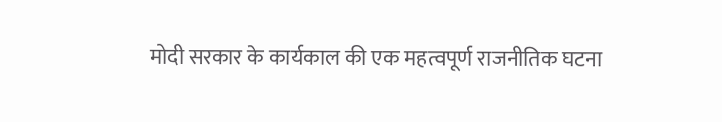मोदी सरकार के कार्यकाल की एक महत्वपूर्ण राजनीतिक घटना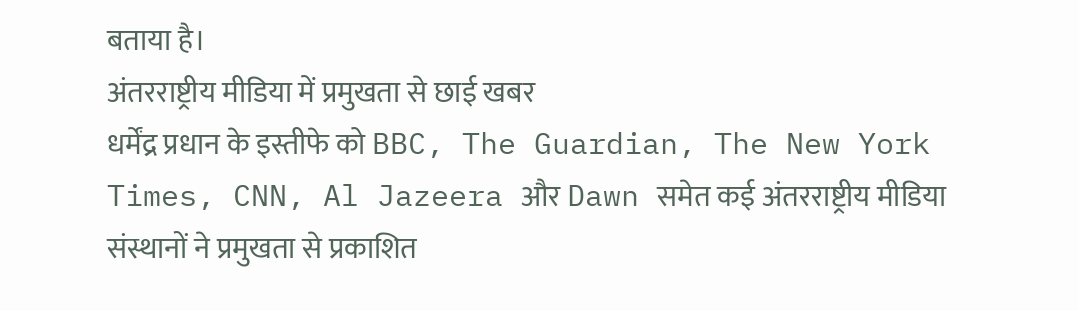बताया है।
अंतरराष्ट्रीय मीडिया में प्रमुखता से छाई खबर
धर्मेंद्र प्रधान के इस्तीफे को BBC, The Guardian, The New York Times, CNN, Al Jazeera और Dawn समेत कई अंतरराष्ट्रीय मीडिया संस्थानों ने प्रमुखता से प्रकाशित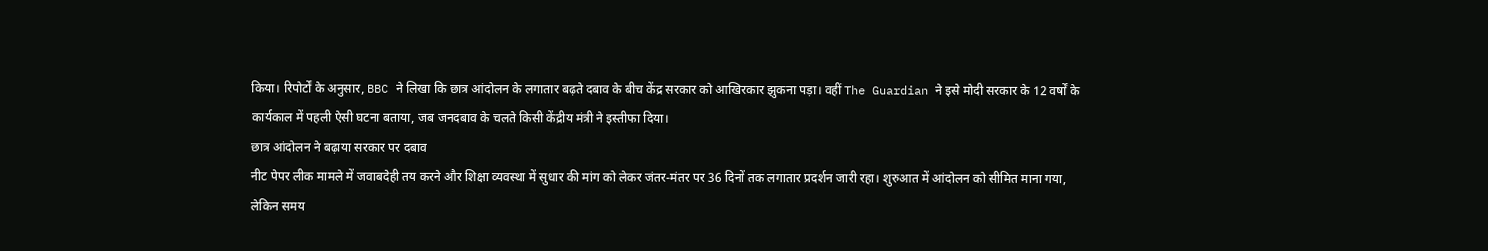किया। रिपोर्टों के अनुसार, BBC ने लिखा कि छात्र आंदोलन के लगातार बढ़ते दबाव के बीच केंद्र सरकार को आखिरकार झुकना पड़ा। वहीं The Guardian ने इसे मोदी सरकार के 12 वर्षों के कार्यकाल में पहली ऐसी घटना बताया, जब जनदबाव के चलते किसी केंद्रीय मंत्री ने इस्तीफा दिया।
छात्र आंदोलन ने बढ़ाया सरकार पर दबाव
नीट पेपर लीक मामले में जवाबदेही तय करने और शिक्षा व्यवस्था में सुधार की मांग को लेकर जंतर-मंतर पर 36 दिनों तक लगातार प्रदर्शन जारी रहा। शुरुआत में आंदोलन को सीमित माना गया, लेकिन समय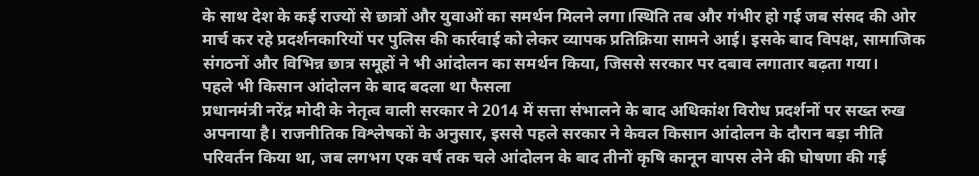के साथ देश के कई राज्यों से छात्रों और युवाओं का समर्थन मिलने लगा।स्थिति तब और गंभीर हो गई जब संसद की ओर मार्च कर रहे प्रदर्शनकारियों पर पुलिस की कार्रवाई को लेकर व्यापक प्रतिक्रिया सामने आई। इसके बाद विपक्ष, सामाजिक संगठनों और विभिन्न छात्र समूहों ने भी आंदोलन का समर्थन किया, जिससे सरकार पर दबाव लगातार बढ़ता गया।
पहले भी किसान आंदोलन के बाद बदला था फैसला
प्रधानमंत्री नरेंद्र मोदी के नेतृत्व वाली सरकार ने 2014 में सत्ता संभालने के बाद अधिकांश विरोध प्रदर्शनों पर सख्त रुख अपनाया है। राजनीतिक विश्लेषकों के अनुसार, इससे पहले सरकार ने केवल किसान आंदोलन के दौरान बड़ा नीति परिवर्तन किया था, जब लगभग एक वर्ष तक चले आंदोलन के बाद तीनों कृषि कानून वापस लेने की घोषणा की गई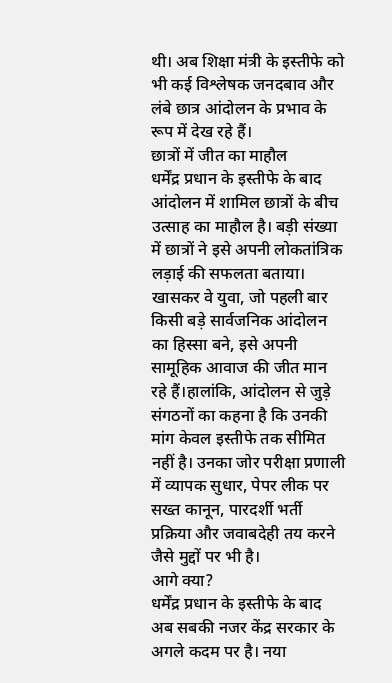थी। अब शिक्षा मंत्री के इस्तीफे को भी कई विश्लेषक जनदबाव और लंबे छात्र आंदोलन के प्रभाव के रूप में देख रहे हैं।
छात्रों में जीत का माहौल
धर्मेंद्र प्रधान के इस्तीफे के बाद आंदोलन में शामिल छात्रों के बीच उत्साह का माहौल है। बड़ी संख्या में छात्रों ने इसे अपनी लोकतांत्रिक लड़ाई की सफलता बताया। खासकर वे युवा, जो पहली बार किसी बड़े सार्वजनिक आंदोलन का हिस्सा बने, इसे अपनी सामूहिक आवाज की जीत मान रहे हैं।हालांकि, आंदोलन से जुड़े संगठनों का कहना है कि उनकी मांग केवल इस्तीफे तक सीमित नहीं है। उनका जोर परीक्षा प्रणाली में व्यापक सुधार, पेपर लीक पर सख्त कानून, पारदर्शी भर्ती प्रक्रिया और जवाबदेही तय करने जैसे मुद्दों पर भी है।
आगे क्या?
धर्मेंद्र प्रधान के इस्तीफे के बाद अब सबकी नजर केंद्र सरकार के अगले कदम पर है। नया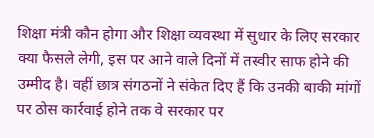शिक्षा मंत्री कौन होगा और शिक्षा व्यवस्था में सुधार के लिए सरकार क्या फैसले लेगी, इस पर आने वाले दिनों में तस्वीर साफ होने की उम्मीद है। वहीं छात्र संगठनों ने संकेत दिए हैं कि उनकी बाकी मांगों पर ठोस कार्रवाई होने तक वे सरकार पर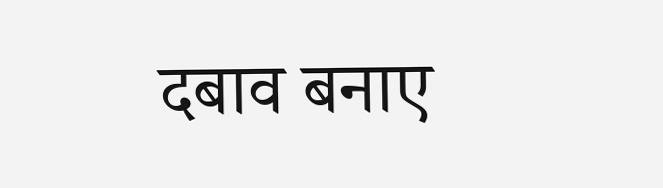दबाव बनाए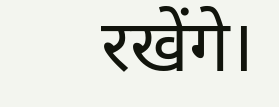रखेंगे।